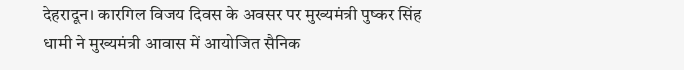देहरादून। कारगिल विजय दिवस के अवसर पर मुख्यमंत्री पुष्कर सिंह धामी ने मुख्यमंत्री आवास में आयोजित सैनिक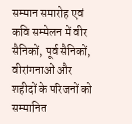सम्मान समारोह एवं कवि सम्मेलन में वीर सैनिकों, पूर्व सैनिकों, वीरांगनाओं और शहीदों के परिजनों को सम्मानित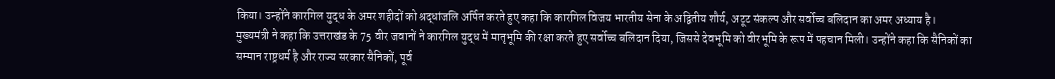किया। उन्होंने कारगिल युद्ध के अमर शहीदों को श्रद्धांजलि अर्पित करते हुए कहा कि कारगिल विजय भारतीय सेना के अद्वितीय शौर्य, अटूट संकल्प और सर्वोच्च बलिदान का अमर अध्याय है।
मुख्यमंत्री ने कहा कि उत्तराखंड के 75 वीर जवानों ने कारगिल युद्ध में मातृभूमि की रक्षा करते हुए सर्वोच्च बलिदान दिया, जिससे देवभूमि को वीरभूमि के रूप में पहचान मिली। उन्होंने कहा कि सैनिकों का सम्मान राष्ट्रधर्म है और राज्य सरकार सैनिकों, पूर्व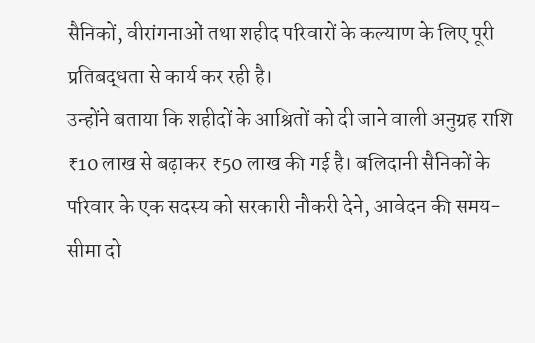सैनिकों, वीरांगनाओं तथा शहीद परिवारों के कल्याण के लिए पूरी प्रतिबद्धता से कार्य कर रही है।
उन्होंने बताया कि शहीदों के आश्रितों को दी जाने वाली अनुग्रह राशि ₹10 लाख से बढ़ाकर ₹50 लाख की गई है। बलिदानी सैनिकों के परिवार के एक सदस्य को सरकारी नौकरी देने, आवेदन की समय-सीमा दो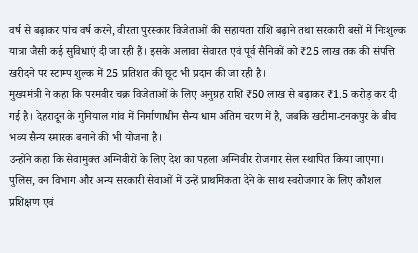वर्ष से बढ़ाकर पांच वर्ष करने, वीरता पुरस्कार विजेताओं की सहायता राशि बढ़ाने तथा सरकारी बसों में निःशुल्क यात्रा जैसी कई सुविधाएं दी जा रही हैं। इसके अलावा सेवारत एवं पूर्व सैनिकों को ₹25 लाख तक की संपत्ति खरीदने पर स्टाम्प शुल्क में 25 प्रतिशत की छूट भी प्रदान की जा रही है।
मुख्यमंत्री ने कहा कि परमवीर चक्र विजेताओं के लिए अनुग्रह राशि ₹50 लाख से बढ़ाकर ₹1.5 करोड़ कर दी गई है। देहरादून के गुनियाल गांव में निर्माणाधीन सैन्य धाम अंतिम चरण में है, जबकि खटीमा-टनकपुर के बीच भव्य सैन्य स्मारक बनाने की भी योजना है।
उन्होंने कहा कि सेवामुक्त अग्निवीरों के लिए देश का पहला अग्निवीर रोजगार सेल स्थापित किया जाएगा। पुलिस, वन विभाग और अन्य सरकारी सेवाओं में उन्हें प्राथमिकता देने के साथ स्वरोजगार के लिए कौशल प्रशिक्षण एवं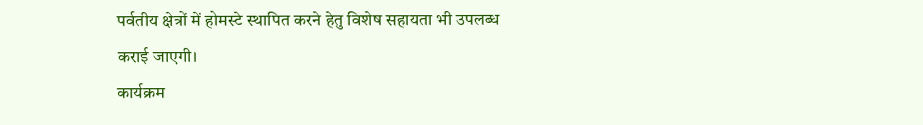पर्वतीय क्षेत्रों में होमस्टे स्थापित करने हेतु विशेष सहायता भी उपलब्ध कराई जाएगी।
कार्यक्रम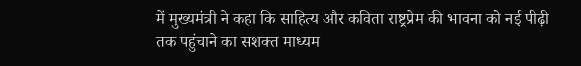में मुख्यमंत्री ने कहा कि साहित्य और कविता राष्ट्रप्रेम की भावना को नई पीढ़ी तक पहुंचाने का सशक्त माध्यम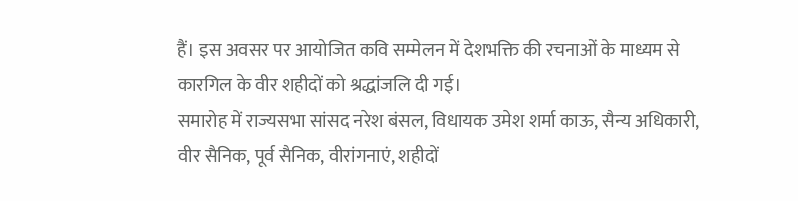हैं। इस अवसर पर आयोजित कवि सम्मेलन में देशभक्ति की रचनाओं के माध्यम से कारगिल के वीर शहीदों को श्रद्धांजलि दी गई।
समारोह में राज्यसभा सांसद नरेश बंसल, विधायक उमेश शर्मा काऊ, सैन्य अधिकारी, वीर सैनिक, पूर्व सैनिक, वीरांगनाएं, शहीदों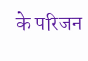के परिजन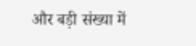और बड़ी संख्या में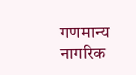गणमान्य नागरिक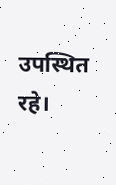उपस्थित रहे।